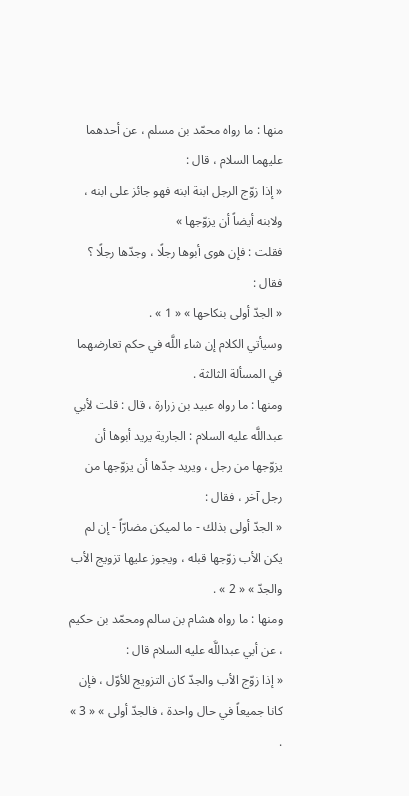منها : ما رواه محمّد بن مسلم ، عن أحدهما عليهما السلام ، قال :
« إذا زوّج الرجل ابنة ابنه فهو جائز على ابنه ، ولابنه أيضاً أن يزوّجها »
فقلت : فإن هوى أبوها رجلًا ، وجدّها رجلًا ؟ فقال :
« الجدّ أولى بنكاحها » « 1 » .
وسيأتي الكلام إن شاء اللَّه في حكم تعارضهما في المسألة الثالثة .
ومنها : ما رواه عبيد بن زرارة ، قال : قلت لأبي عبداللَّه عليه السلام : الجارية يريد أبوها أن يزوّجها من رجل ، ويريد جدّها أن يزوّجها من رجل آخر ، فقال :
« الجدّ أولى بذلك - ما لميكن مضارّاً - إن لم يكن الأب زوّجها قبله ، ويجوز عليها تزويج الأب والجدّ » « 2 » .
ومنها : ما رواه هشام بن سالم ومحمّد بن حكيم ، عن أبي عبداللَّه عليه السلام قال :
« إذا زوّج الأب والجدّ كان التزويج للأوّل ، فإن كانا جميعاً في حال واحدة ، فالجدّ أولى » « 3 » .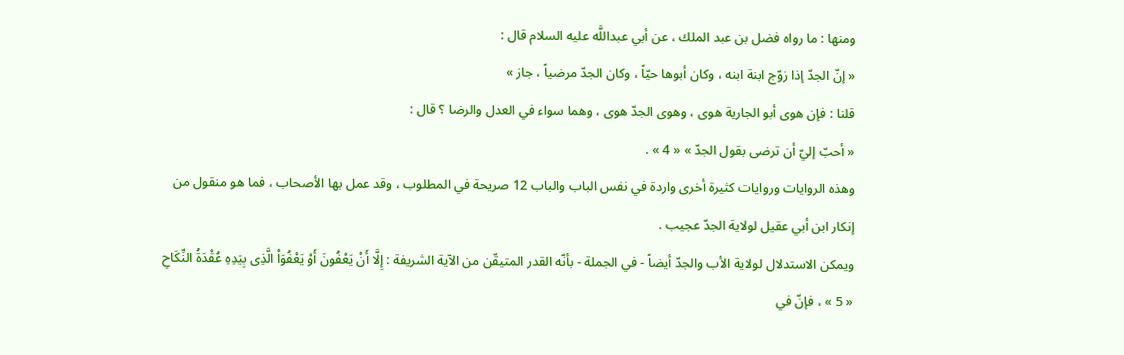ومنها : ما رواه فضل بن عبد الملك ، عن أبي عبداللَّه عليه السلام قال :
« إنّ الجدّ إذا زوّج ابنة ابنه ، وكان أبوها حيّاً ، وكان الجدّ مرضياً ، جاز »
قلنا : فإن هوى أبو الجارية هوى ، وهوى الجدّ هوى ، وهما سواء في العدل والرضا ؟ قال :
« أحبّ إليّ أن ترضى بقول الجدّ » « 4 » .
وهذه الروايات وروايات كثيرة أخرى واردة في نفس الباب والباب 12 صريحة في المطلوب ، وقد عمل بها الأصحاب ، فما هو منقول من إنكار ابن أبي عقيل لولاية الجدّ عجيب .
ويمكن الاستدلال لولاية الأب والجدّ أيضاً - في الجملة - بأنّه القدر المتيقّن من الآية الشريفة : إِلَّا أَنْ يَعْفُونَ أَوْ يَعْفُوَاْ الَّذِى بِيَدِهِ عُقْدَةُ النِّكَاحِ « 5 » ، فإنّ في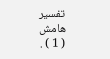تفسير
هامش
( 1 ) .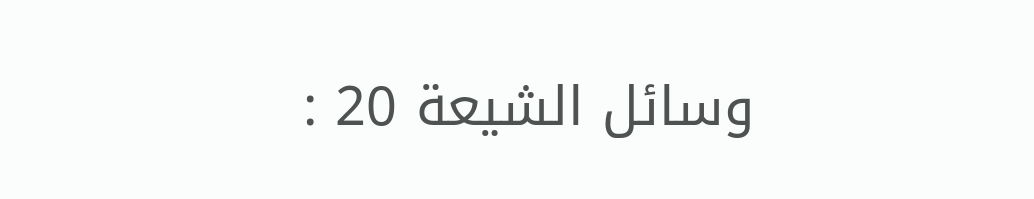وسائل الشيعة 20 :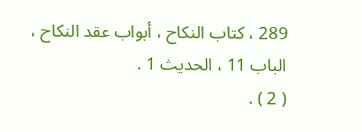289 ، كتاب النكاح ، أبواب عقد النكاح ، الباب 11 ، الحديث 1 .
( 2 ) .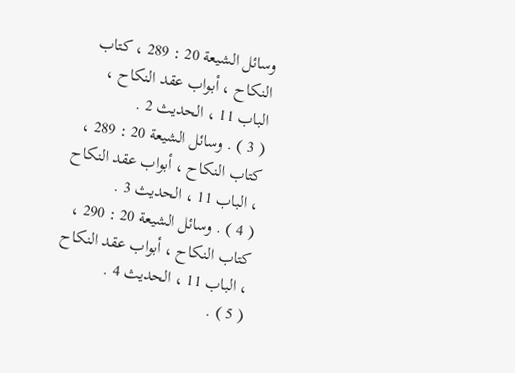وسائل الشيعة 20 : 289 ، كتاب النكاح ، أبواب عقد النكاح ، الباب 11 ، الحديث 2 .
( 3 ) . وسائل الشيعة 20 : 289 ، كتاب النكاح ، أبواب عقد النكاح ، الباب 11 ، الحديث 3 .
( 4 ) . وسائل الشيعة 20 : 290 ، كتاب النكاح ، أبواب عقد النكاح ، الباب 11 ، الحديث 4 .
( 5 ) .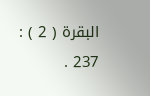البقرة ( 2 ) : 237 .